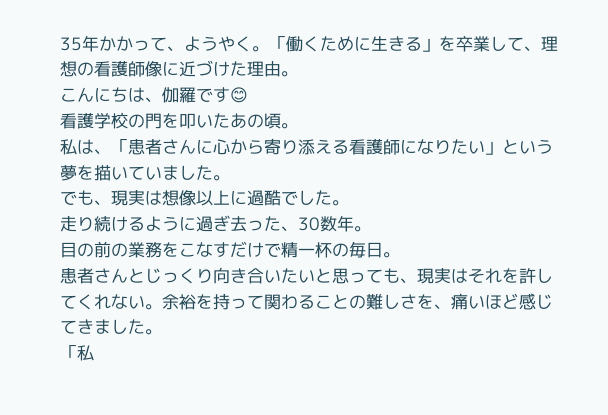35年かかって、ようやく。「働くために生きる」を卒業して、理想の看護師像に近づけた理由。
こんにちは、伽羅です😊
看護学校の門を叩いたあの頃。
私は、「患者さんに心から寄り添える看護師になりたい」という夢を描いていました。
でも、現実は想像以上に過酷でした。
走り続けるように過ぎ去った、30数年。
目の前の業務をこなすだけで精一杯の毎日。
患者さんとじっくり向き合いたいと思っても、現実はそれを許してくれない。余裕を持って関わることの難しさを、痛いほど感じてきました。
「私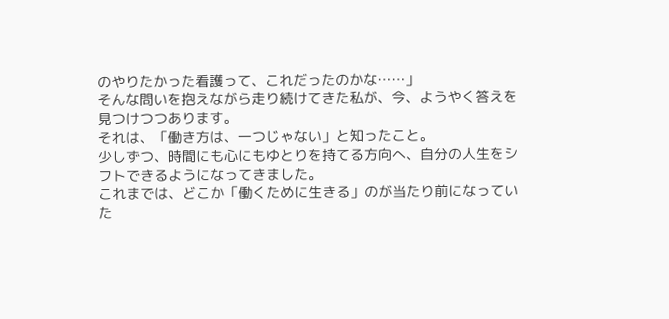のやりたかった看護って、これだったのかな……」
そんな問いを抱えながら走り続けてきた私が、今、ようやく答えを見つけつつあります。
それは、「働き方は、一つじゃない」と知ったこと。
少しずつ、時間にも心にもゆとりを持てる方向へ、自分の人生をシフトできるようになってきました。
これまでは、どこか「働くために生きる」のが当たり前になっていた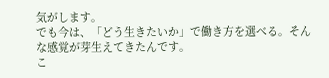気がします。
でも今は、「どう生きたいか」で働き方を選べる。そんな感覚が芽生えてきたんです。
こ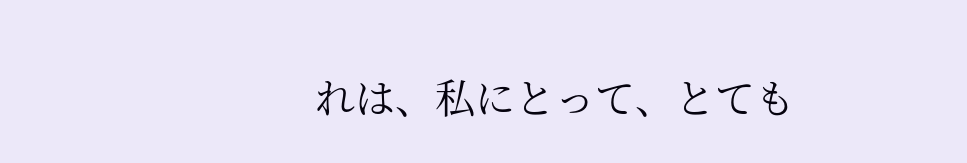れは、私にとって、とても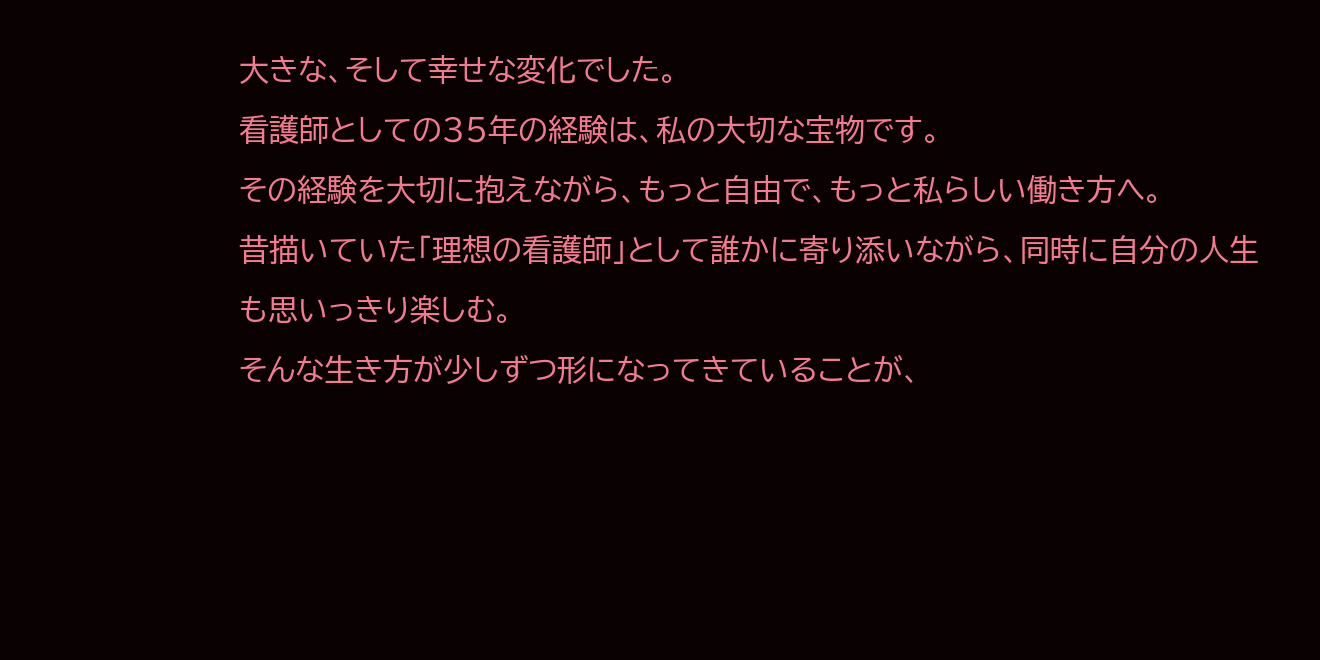大きな、そして幸せな変化でした。
看護師としての35年の経験は、私の大切な宝物です。
その経験を大切に抱えながら、もっと自由で、もっと私らしい働き方へ。
昔描いていた「理想の看護師」として誰かに寄り添いながら、同時に自分の人生も思いっきり楽しむ。
そんな生き方が少しずつ形になってきていることが、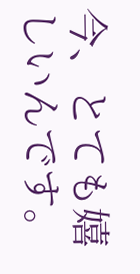今、とても嬉しいんです。